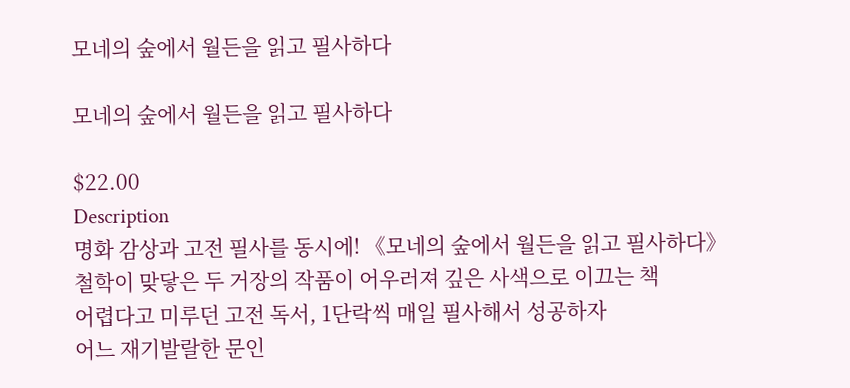모네의 숲에서 월든을 읽고 필사하다

모네의 숲에서 월든을 읽고 필사하다

$22.00
Description
명화 감상과 고전 필사를 동시에! 《모네의 숲에서 월든을 읽고 필사하다》
철학이 맞닿은 두 거장의 작품이 어우러져 깊은 사색으로 이끄는 책
어렵다고 미루던 고전 독서, 1단락씩 매일 필사해서 성공하자
어느 재기발랄한 문인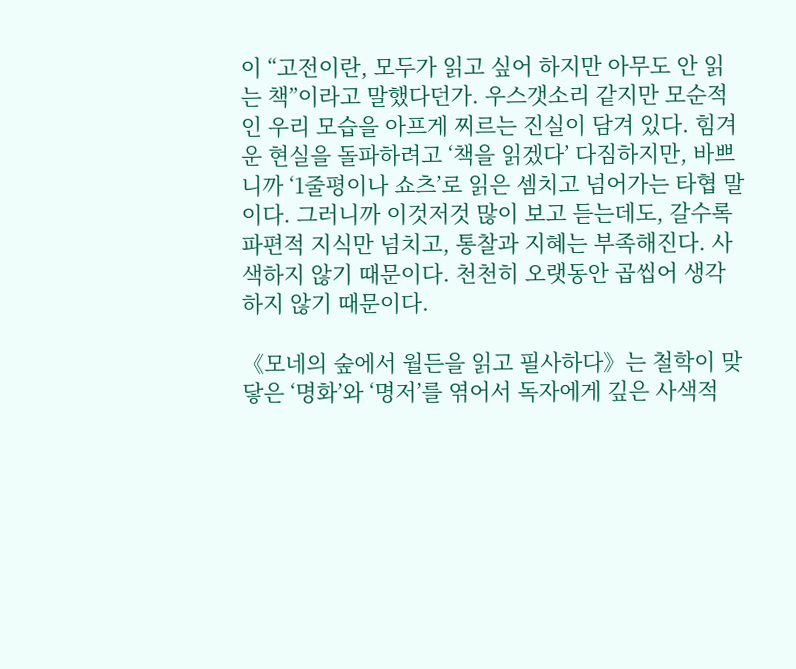이 “고전이란, 모두가 읽고 싶어 하지만 아무도 안 읽는 책”이라고 말했다던가. 우스갯소리 같지만 모순적인 우리 모습을 아프게 찌르는 진실이 담겨 있다. 힘겨운 현실을 돌파하려고 ‘책을 읽겠다’ 다짐하지만, 바쁘니까 ‘1줄평이나 쇼츠’로 읽은 셈치고 넘어가는 타협 말이다. 그러니까 이것저것 많이 보고 듣는데도, 갈수록 파편적 지식만 넘치고, 통찰과 지혜는 부족해진다. 사색하지 않기 때문이다. 천천히 오랫동안 곱씹어 생각하지 않기 때문이다.

《모네의 숲에서 월든을 읽고 필사하다》는 철학이 맞닿은 ‘명화’와 ‘명저’를 엮어서 독자에게 깊은 사색적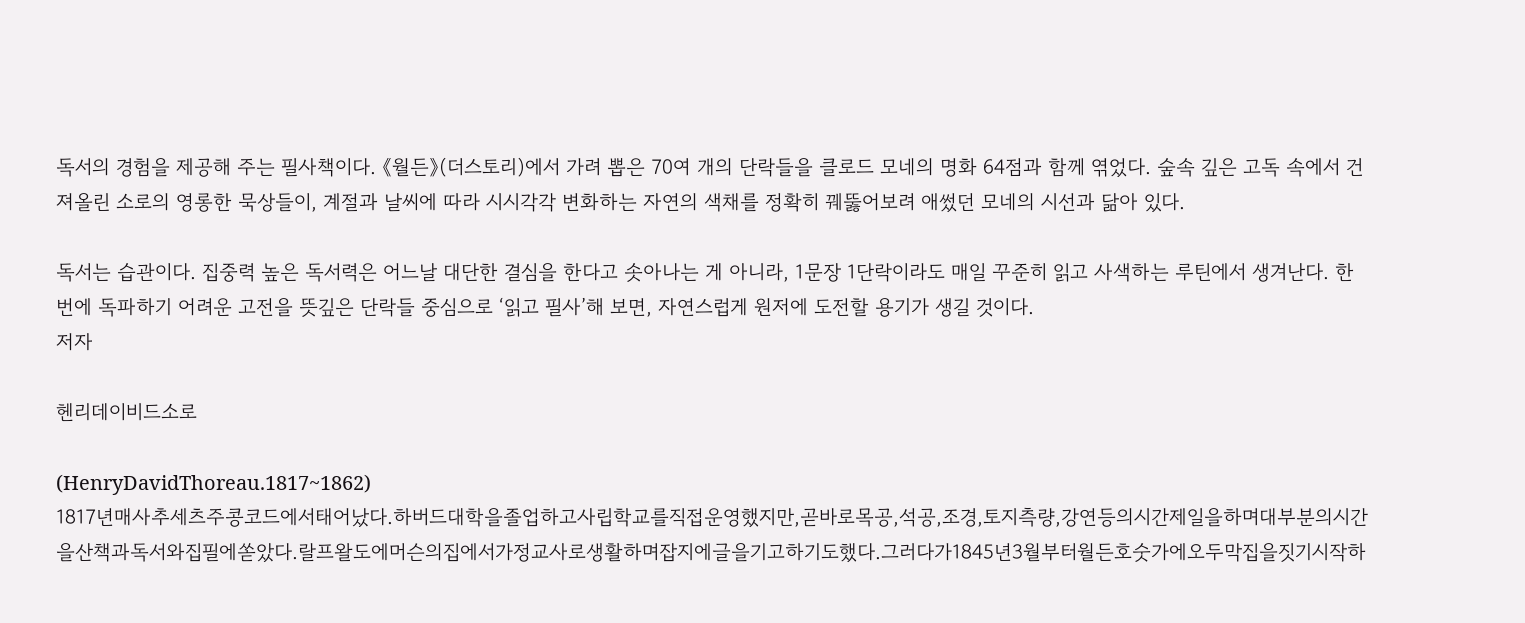독서의 경험을 제공해 주는 필사책이다. 《월든》(더스토리)에서 가려 뽑은 70여 개의 단락들을 클로드 모네의 명화 64점과 함께 엮었다. 숲속 깊은 고독 속에서 건져올린 소로의 영롱한 묵상들이, 계절과 날씨에 따라 시시각각 변화하는 자연의 색채를 정확히 꿰뚫어보려 애썼던 모네의 시선과 닮아 있다.

독서는 습관이다. 집중력 높은 독서력은 어느날 대단한 결심을 한다고 솟아나는 게 아니라, 1문장 1단락이라도 매일 꾸준히 읽고 사색하는 루틴에서 생겨난다. 한 번에 독파하기 어려운 고전을 뜻깊은 단락들 중심으로 ‘읽고 필사’해 보면, 자연스럽게 원저에 도전할 용기가 생길 것이다.
저자

헨리데이비드소로

(HenryDavidThoreau.1817~1862)
1817년매사추세츠주콩코드에서태어났다.하버드대학을졸업하고사립학교를직접운영했지만,곧바로목공,석공,조경,토지측량,강연등의시간제일을하며대부분의시간을산책과독서와집필에쏟았다.랄프왈도에머슨의집에서가정교사로생활하며잡지에글을기고하기도했다.그러다가1845년3월부터월든호숫가에오두막집을짓기시작하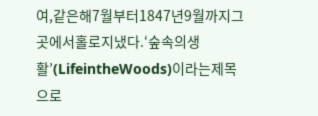여,같은해7월부터1847년9월까지그곳에서홀로지냈다.‘숲속의생활’(LifeintheWoods)이라는제목으로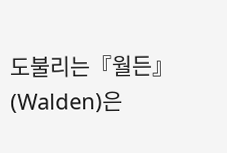도불리는『월든』(Walden)은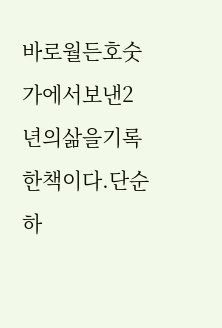바로월든호숫가에서보낸2년의삶을기록한책이다.단순하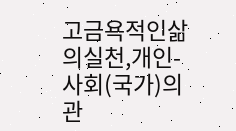고금욕적인삶의실천,개인-사회(국가)의관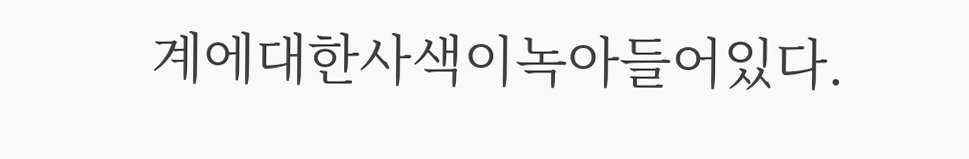계에대한사색이녹아들어있다.